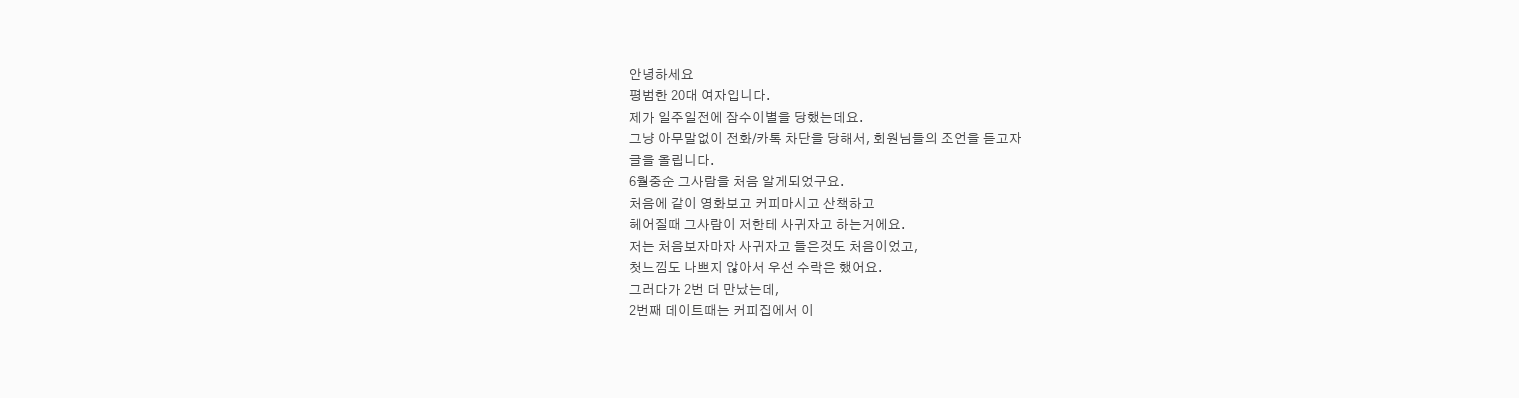안녕하세요
평범한 20대 여자입니다.
제가 일주일전에 잠수이별을 당했는데요.
그냥 아무말없이 전화/카톡 차단을 당해서, 회원님들의 조언을 듣고자
글을 올립니다.
6월중순 그사람을 처음 알게되었구요.
처음에 같이 영화보고 커피마시고 산책하고
헤어질때 그사람이 저한테 사귀자고 하는거에요.
저는 처음보자마자 사귀자고 들은것도 처음이었고,
첫느낌도 나쁘지 않아서 우선 수락은 했어요.
그러다가 2번 더 만났는데,
2번째 데이트때는 커피집에서 이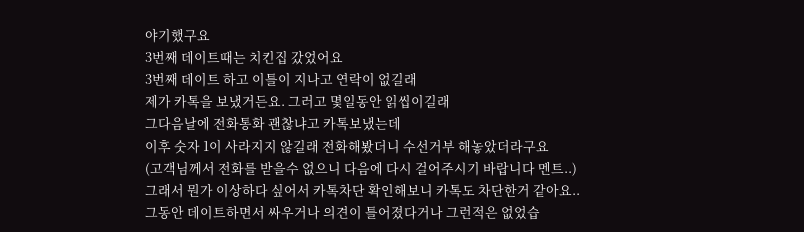야기했구요
3번째 데이트때는 치킨집 갔었어요
3번째 데이트 하고 이틀이 지나고 연락이 없길래
제가 카톡을 보냈거든요. 그러고 몇일동안 읽씹이길래
그다음날에 전화통화 괜찮냐고 카톡보냈는데
이후 숫자 1이 사라지지 않길래 전화해봤더니 수선거부 해놓았더라구요
(고객님께서 전화를 받을수 없으니 다음에 다시 걸어주시기 바랍니다 멘트..)
그래서 뭔가 이상하다 싶어서 카톡차단 확인해보니 카톡도 차단한거 같아요..
그동안 데이트하면서 싸우거나 의견이 틀어졌다거나 그런적은 없었습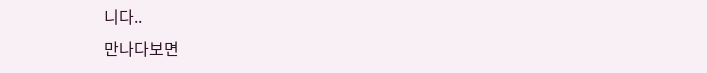니다..
만나다보면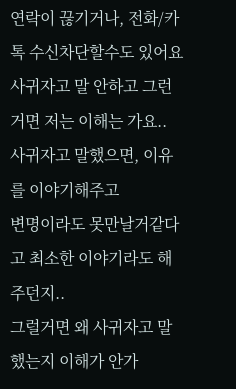연락이 끊기거나, 전화/카톡 수신차단할수도 있어요
사귀자고 말 안하고 그런거면 저는 이해는 가요..
사귀자고 말했으면, 이유를 이야기해주고
변명이라도 못만날거같다고 최소한 이야기라도 해주던지..
그럴거면 왜 사귀자고 말했는지 이해가 안가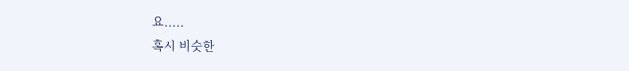요.....
혹시 비슷한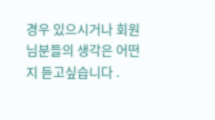경우 있으시거나 회원님분들의 생각은 어떤지 듣고싶습니다 .